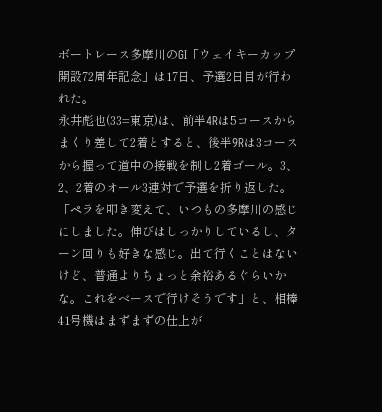ボートレース多摩川のGI「ウェイキーカップ 開設72周年記念」は17日、予選2日目が行われた。
永井彪也(33=東京)は、前半4Rは5コースからまくり差して2着とすると、後半9Rは3コースから握って道中の接戦を制し2着ゴール。3、2、2着のオール3連対で予選を折り返した。
「ペラを叩き変えて、いつもの多摩川の感じにしました。伸びはしっかりしているし、ターン回りも好きな感じ。出て行くことはないけど、普通よりちょっと余裕あるぐらいかな。これをベースで行けそうです」と、相棒41号機はまずまずの仕上が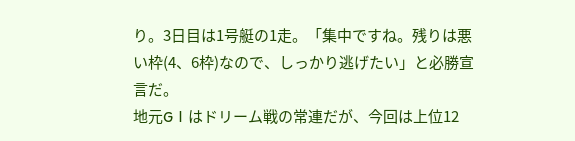り。3日目は1号艇の1走。「集中ですね。残りは悪い枠(4、6枠)なので、しっかり逃げたい」と必勝宣言だ。
地元GⅠはドリーム戦の常連だが、今回は上位12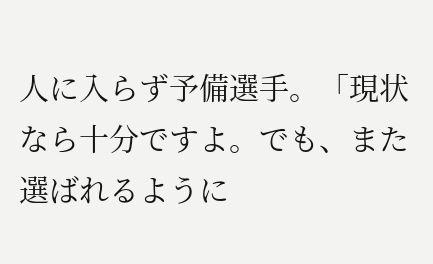人に入らず予備選手。「現状なら十分ですよ。でも、また選ばれるように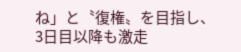ね」と〝復権〟を目指し、3日目以降も激走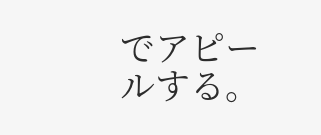でアピールする。